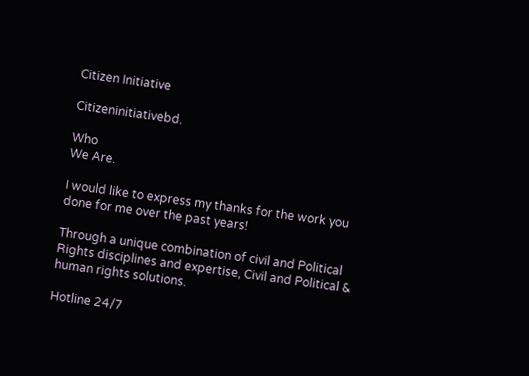Citizen Initiative

Citizeninitiativebd.

Who
We Are.

I would like to express my thanks for the work you done for me over the past years!

Through a unique combination of civil and Political Rights disciplines and expertise, Civil and Political & human rights solutions.

Hotline 24/7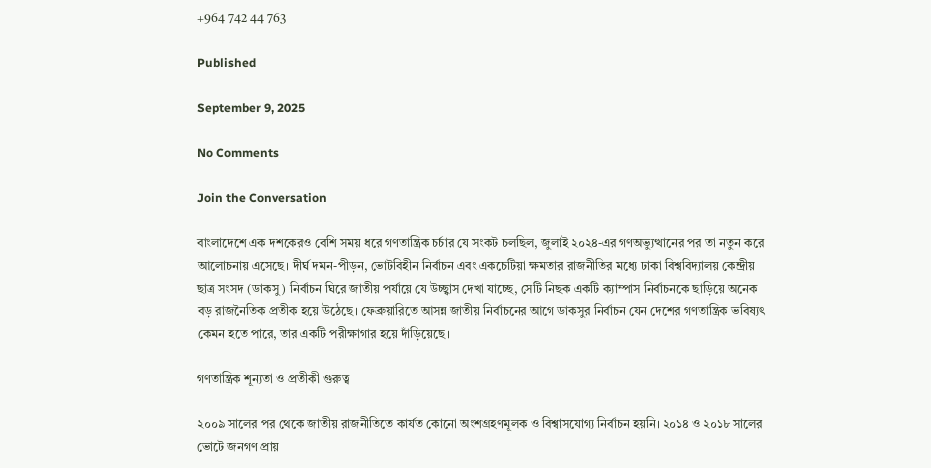+964 742 44 763

Published

September 9, 2025

No Comments

Join the Conversation

বাংলাদেশে এক দশকেরও বেশি সময় ধরে গণতান্ত্রিক চর্চার যে সংকট চলছিল, জুলাই ২০২৪-এর গণঅভ্যুত্থানের পর তা নতুন করে আলোচনায় এসেছে। দীর্ঘ দমন-পীড়ন, ভোটবিহীন নির্বাচন এবং একচেটিয়া ক্ষমতার রাজনীতির মধ্যে ঢাকা বিশ্ববিদ্যালয় কেন্দ্রীয় ছাত্র সংসদ (ডাকসু) নির্বাচন ঘিরে জাতীয় পর্যায়ে যে উচ্ছ্বাস দেখা যাচ্ছে, সেটি নিছক একটি ক্যাম্পাস নির্বাচনকে ছাড়িয়ে অনেক বড় রাজনৈতিক প্রতীক হয়ে উঠেছে। ফেব্রুয়ারিতে আসন্ন জাতীয় নির্বাচনের আগে ডাকসুর নির্বাচন যেন দেশের গণতান্ত্রিক ভবিষ্যৎ কেমন হতে পারে, তার একটি পরীক্ষাগার হয়ে দাঁড়িয়েছে।

গণতান্ত্রিক শূন্যতা ও প্রতীকী গুরুত্ব

২০০৯ সালের পর থেকে জাতীয় রাজনীতিতে কার্যত কোনো অংশগ্রহণমূলক ও বিশ্বাসযোগ্য নির্বাচন হয়নি। ২০১৪ ও ২০১৮ সালের ভোটে জনগণ প্রায়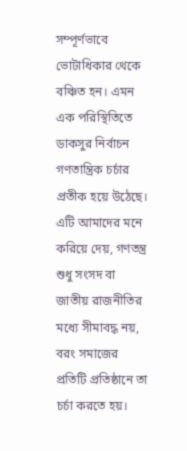সম্পূর্ণভাবে ভোটাধিকার থেকে বঞ্চিত হন। এমন এক পরিস্থিতিতে ডাকসুর নির্বাচন গণতান্ত্রিক চর্চার প্রতীক হয়ে উঠেছে। এটি আমাদের মনে করিয়ে দেয়, গণতন্ত্র শুধু সংসদ বা জাতীয় রাজনীতির মধ্যে সীমাবদ্ধ নয়, বরং সমাজের প্রতিটি প্রতিষ্ঠানে তা চর্চা করতে হয়।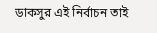ডাকসুর এই নির্বাচন তাই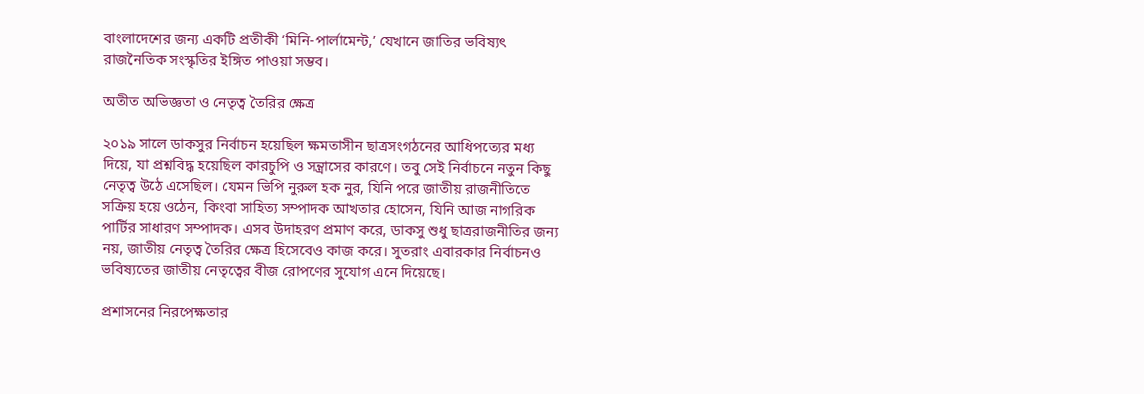বাংলাদেশের জন্য একটি প্রতীকী ‘মিনি-পার্লামেন্ট,’ যেখানে জাতির ভবিষ্যৎ রাজনৈতিক সংস্কৃতির ইঙ্গিত পাওয়া সম্ভব।

অতীত অভিজ্ঞতা ও নেতৃত্ব তৈরির ক্ষেত্র

২০১৯ সালে ডাকসুর নির্বাচন হয়েছিল ক্ষমতাসীন ছাত্রসংগঠনের আধিপত্যের মধ্য দিয়ে, যা প্রশ্নবিদ্ধ হয়েছিল কারচুপি ও সন্ত্রাসের কারণে। তবু সেই নির্বাচনে নতুন কিছু নেতৃত্ব উঠে এসেছিল। যেমন ভিপি নুরুল হক নুর, যিনি পরে জাতীয় রাজনীতিতে সক্রিয় হয়ে ওঠেন, কিংবা সাহিত্য সম্পাদক আখতার হোসেন, যিনি আজ নাগরিক পার্টির সাধারণ সম্পাদক। এসব উদাহরণ প্রমাণ করে, ডাকসু শুধু ছাত্ররাজনীতির জন্য নয়, জাতীয় নেতৃত্ব তৈরির ক্ষেত্র হিসেবেও কাজ করে। সুতরাং এবারকার নির্বাচনও ভবিষ্যতের জাতীয় নেতৃত্বের বীজ রোপণের সুযোগ এনে দিয়েছে।

প্রশাসনের নিরপেক্ষতার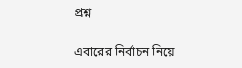প্রশ্ন

এবারের নির্বাচন নিয়ে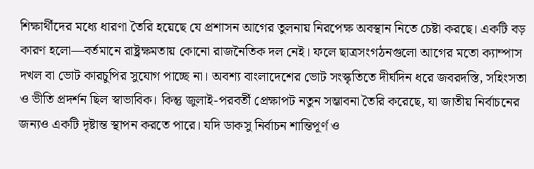শিক্ষার্থীদের মধ্যে ধারণা তৈরি হয়েছে যে প্রশাসন আগের তুলনায় নিরপেক্ষ অবস্থান নিতে চেষ্টা করছে। একটি বড় কারণ হলো—বর্তমানে রাষ্ট্রক্ষমতায় কোনো রাজনৈতিক দল নেই। ফলে ছাত্রসংগঠনগুলো আগের মতো ক্যাম্পাস দখল বা ভোট কারচুপির সুযোগ পাচ্ছে না। অবশ্য বাংলাদেশের ভোট সংস্কৃতিতে দীর্ঘদিন ধরে জবরদস্তি, সহিংসতা ও ভীতি প্রদর্শন ছিল স্বাভাবিক। কিন্তু জুলাই-পরবর্তী প্রেক্ষাপট নতুন সম্ভাবনা তৈরি করেছে, যা জাতীয় নির্বাচনের জন্যও একটি দৃষ্টান্ত স্থাপন করতে পারে। যদি ডাকসু নির্বাচন শান্তিপূর্ণ ও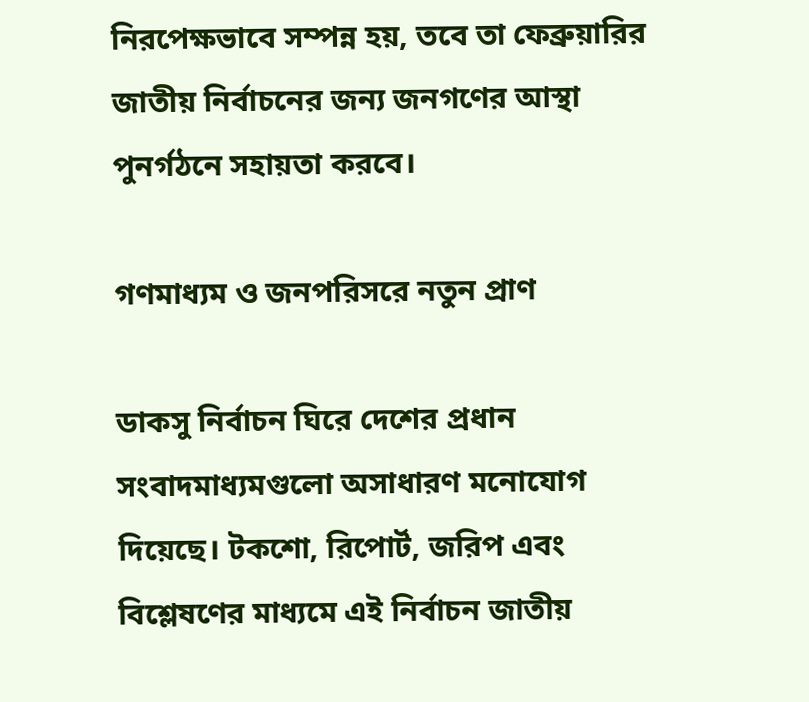নিরপেক্ষভাবে সম্পন্ন হয়, তবে তা ফেব্রুয়ারির জাতীয় নির্বাচনের জন্য জনগণের আস্থা পুনর্গঠনে সহায়তা করবে।

গণমাধ্যম ও জনপরিসরে নতুন প্রাণ

ডাকসু নির্বাচন ঘিরে দেশের প্রধান সংবাদমাধ্যমগুলো অসাধারণ মনোযোগ দিয়েছে। টকশো, রিপোর্ট, জরিপ এবং বিশ্লেষণের মাধ্যমে এই নির্বাচন জাতীয়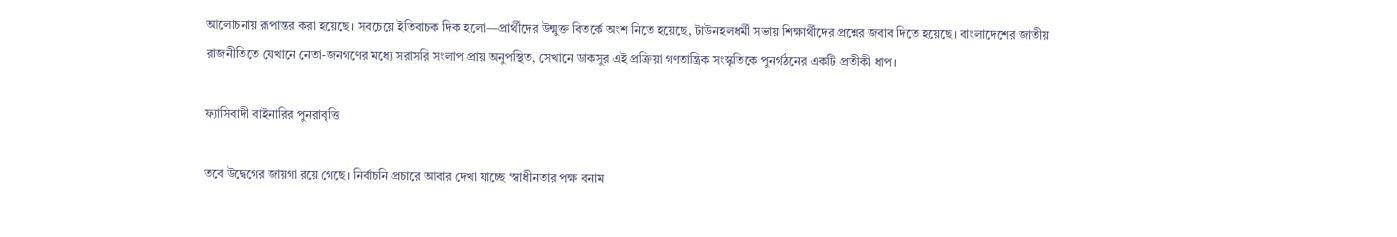আলোচনায় রূপান্তর করা হয়েছে। সবচেয়ে ইতিবাচক দিক হলো—প্রার্থীদের উন্মুক্ত বিতর্কে অংশ নিতে হয়েছে, টাউনহলধর্মী সভায় শিক্ষার্থীদের প্রশ্নের জবাব দিতে হয়েছে। বাংলাদেশের জাতীয় রাজনীতিতে যেখানে নেতা-জনগণের মধ্যে সরাসরি সংলাপ প্রায় অনুপস্থিত, সেখানে ডাকসুর এই প্রক্রিয়া গণতান্ত্রিক সংস্কৃতিকে পুনর্গঠনের একটি প্রতীকী ধাপ।

ফ্যাসিবাদী বাইনারির পুনরাবৃত্তি

তবে উদ্বেগের জায়গা রয়ে গেছে। নির্বাচনি প্রচারে আবার দেখা যাচ্ছে ‘স্বাধীনতার পক্ষ বনাম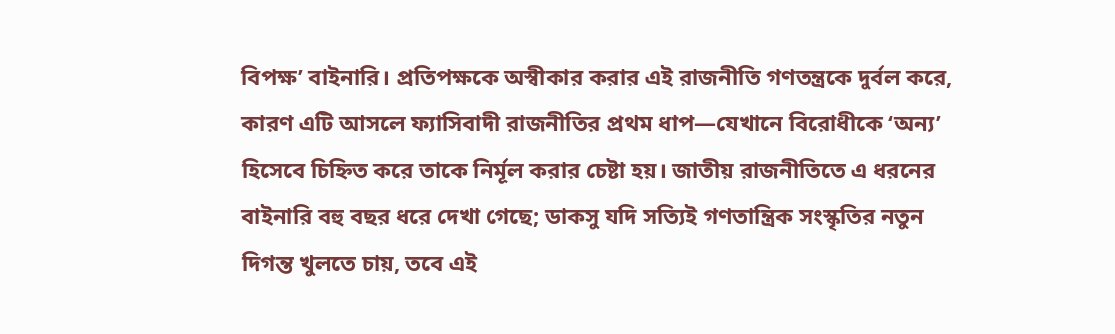বিপক্ষ’ বাইনারি। প্রতিপক্ষকে অস্বীকার করার এই রাজনীতি গণতন্ত্রকে দুর্বল করে, কারণ এটি আসলে ফ্যাসিবাদী রাজনীতির প্রথম ধাপ—যেখানে বিরোধীকে ‘অন্য’ হিসেবে চিহ্নিত করে তাকে নির্মূল করার চেষ্টা হয়। জাতীয় রাজনীতিতে এ ধরনের বাইনারি বহু বছর ধরে দেখা গেছে; ডাকসু যদি সত্যিই গণতান্ত্রিক সংস্কৃতির নতুন দিগন্ত খুলতে চায়, তবে এই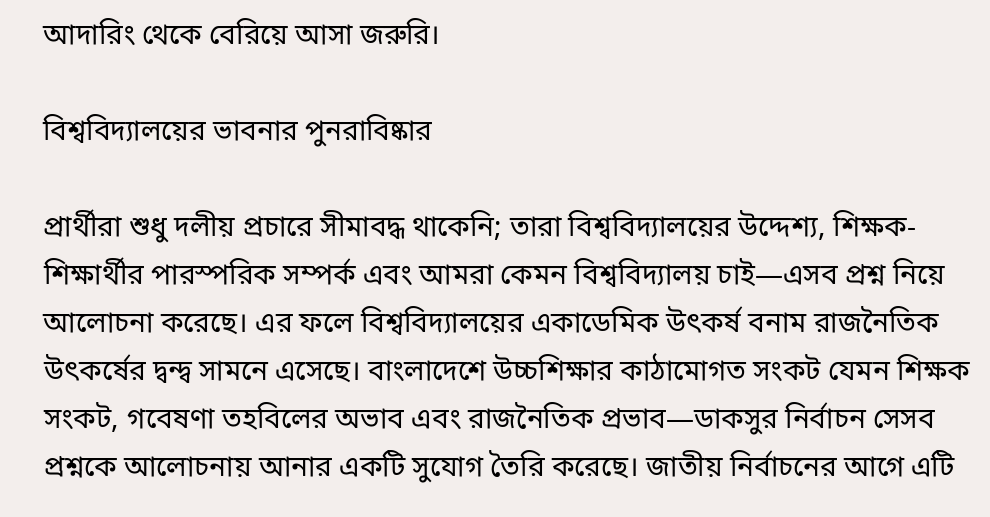আদারিং থেকে বেরিয়ে আসা জরুরি।

বিশ্ববিদ্যালয়ের ভাবনার পুনরাবিষ্কার

প্রার্থীরা শুধু দলীয় প্রচারে সীমাবদ্ধ থাকেনি; তারা বিশ্ববিদ্যালয়ের উদ্দেশ্য, শিক্ষক-শিক্ষার্থীর পারস্পরিক সম্পর্ক এবং আমরা কেমন বিশ্ববিদ্যালয় চাই—এসব প্রশ্ন নিয়ে আলোচনা করেছে। এর ফলে বিশ্ববিদ্যালয়ের একাডেমিক উৎকর্ষ বনাম রাজনৈতিক উৎকর্ষের দ্বন্দ্ব সামনে এসেছে। বাংলাদেশে উচ্চশিক্ষার কাঠামোগত সংকট যেমন শিক্ষক সংকট, গবেষণা তহবিলের অভাব এবং রাজনৈতিক প্রভাব—ডাকসুর নির্বাচন সেসব প্রশ্নকে আলোচনায় আনার একটি সুযোগ তৈরি করেছে। জাতীয় নির্বাচনের আগে এটি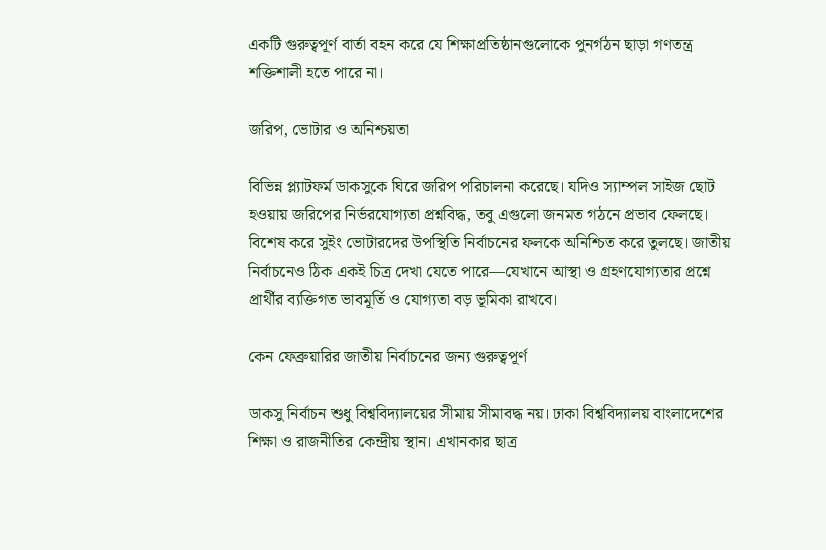একটি গুরুত্বপূর্ণ বার্তা বহন করে যে শিক্ষাপ্রতিষ্ঠানগুলোকে পুনর্গঠন ছাড়া গণতন্ত্র শক্তিশালী হতে পারে না।

জরিপ, ভোটার ও অনিশ্চয়তা

বিভিন্ন প্ল্যাটফর্ম ডাকসুকে ঘিরে জরিপ পরিচালনা করেছে। যদিও স্যাম্পল সাইজ ছোট হওয়ায় জরিপের নির্ভরযোগ্যতা প্রশ্নবিদ্ধ, তবু এগুলো জনমত গঠনে প্রভাব ফেলছে। বিশেষ করে সুইং ভোটারদের উপস্থিতি নির্বাচনের ফলকে অনিশ্চিত করে তুলছে। জাতীয় নির্বাচনেও ঠিক একই চিত্র দেখা যেতে পারে—যেখানে আস্থা ও গ্রহণযোগ্যতার প্রশ্নে প্রার্থীর ব্যক্তিগত ভাবমূর্তি ও যোগ্যতা বড় ভূমিকা রাখবে।

কেন ফেব্রুয়ারির জাতীয় নির্বাচনের জন্য গুরুত্বপূর্ণ

ডাকসু নির্বাচন শুধু বিশ্ববিদ্যালয়ের সীমায় সীমাবদ্ধ নয়। ঢাকা বিশ্ববিদ্যালয় বাংলাদেশের শিক্ষা ও রাজনীতির কেন্দ্রীয় স্থান। এখানকার ছাত্র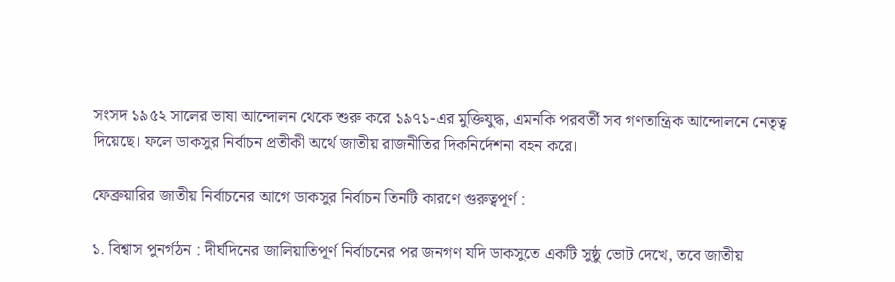সংসদ ১৯৫২ সালের ভাষা আন্দোলন থেকে শুরু করে ১৯৭১-এর মুক্তিযুদ্ধ, এমনকি পরবর্তী সব গণতান্ত্রিক আন্দোলনে নেতৃত্ব দিয়েছে। ফলে ডাকসুর নির্বাচন প্রতীকী অর্থে জাতীয় রাজনীতির দিকনির্দেশনা বহন করে।

ফেব্রুয়ারির জাতীয় নির্বাচনের আগে ডাকসুর নির্বাচন তিনটি কারণে গুরুত্বপূর্ণ :

১. বিশ্বাস পুনর্গঠন : দীর্ঘদিনের জালিয়াতিপূর্ণ নির্বাচনের পর জনগণ যদি ডাকসুতে একটি সুষ্ঠু ভোট দেখে, তবে জাতীয়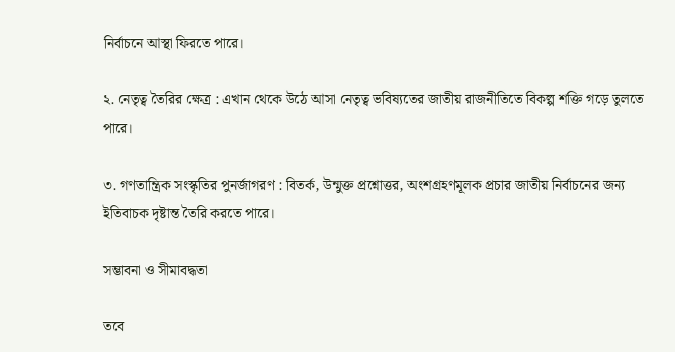নির্বাচনে আস্থা ফিরতে পারে।

২. নেতৃত্ব তৈরির ক্ষেত্র : এখান থেকে উঠে আসা নেতৃত্ব ভবিষ্যতের জাতীয় রাজনীতিতে বিকল্প শক্তি গড়ে তুলতে পারে।

৩. গণতান্ত্রিক সংস্কৃতির পুনর্জাগরণ : বিতর্ক, উন্মুক্ত প্রশ্নোত্তর, অংশগ্রহণমূলক প্রচার জাতীয় নির্বাচনের জন্য ইতিবাচক দৃষ্টান্ত তৈরি করতে পারে।

সম্ভাবনা ও সীমাবদ্ধতা

তবে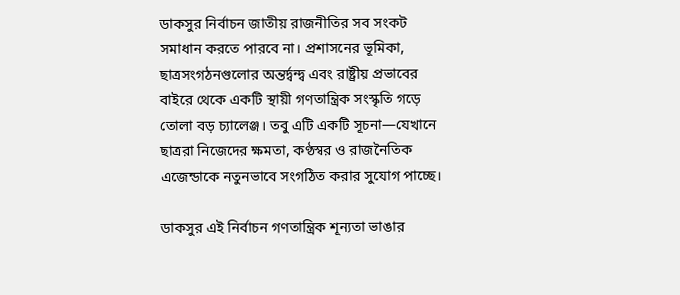ডাকসুর নির্বাচন জাতীয় রাজনীতির সব সংকট সমাধান করতে পারবে না। প্রশাসনের ভূমিকা, ছাত্রসংগঠনগুলোর অন্তর্দ্বন্দ্ব এবং রাষ্ট্রীয় প্রভাবের বাইরে থেকে একটি স্থায়ী গণতান্ত্রিক সংস্কৃতি গড়ে তোলা বড় চ্যালেঞ্জ। তবু এটি একটি সূচনা—যেখানে ছাত্ররা নিজেদের ক্ষমতা, কণ্ঠস্বর ও রাজনৈতিক এজেন্ডাকে নতুনভাবে সংগঠিত করার সুযোগ পাচ্ছে।

ডাকসুর এই নির্বাচন গণতান্ত্রিক শূন্যতা ভাঙার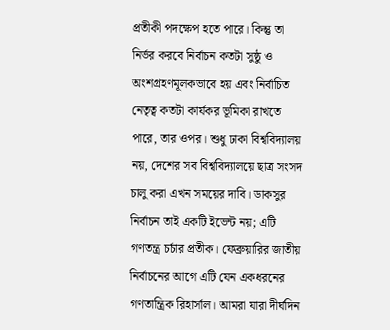প্রতীকী পদক্ষেপ হতে পারে। কিন্তু তা নির্ভর করবে নির্বাচন কতটা সুষ্ঠু ও অংশগ্রহণমূলকভাবে হয় এবং নির্বাচিত নেতৃত্ব কতটা কার্যকর ভূমিকা রাখতে পারে, তার ওপর। শুধু ঢাকা বিশ্ববিদ্যালয় নয়, দেশের সব বিশ্ববিদ্যালয়ে ছাত্র সংসদ চালু করা এখন সময়ের দাবি। ডাকসুর নির্বাচন তাই একটি ইভেন্ট নয়; এটি গণতন্ত্র চর্চার প্রতীক। ফেব্রুয়ারির জাতীয় নির্বাচনের আগে এটি যেন একধরনের গণতান্ত্রিক রিহার্সাল। আমরা যারা দীর্ঘদিন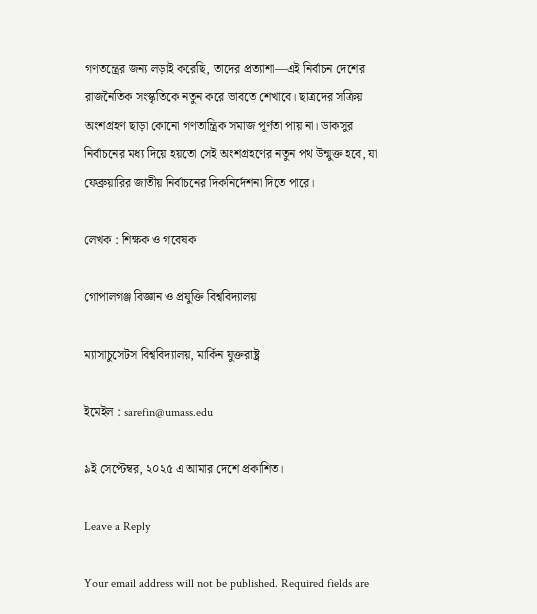গণতন্ত্রের জন্য লড়াই করেছি, তাদের প্রত্যাশা—এই নির্বাচন দেশের রাজনৈতিক সংস্কৃতিকে নতুন করে ভাবতে শেখাবে। ছাত্রদের সক্রিয় অংশগ্রহণ ছাড়া কোনো গণতান্ত্রিক সমাজ পূর্ণতা পায় না। ডাকসুর নির্বাচনের মধ্য দিয়ে হয়তো সেই অংশগ্রহণের নতুন পথ উন্মুক্ত হবে, যা ফেব্রুয়ারির জাতীয় নির্বাচনের দিকনির্দেশনা দিতে পারে।

লেখক : শিক্ষক ও গবেষক

গোপালগঞ্জ বিজ্ঞান ও প্রযুক্তি বিশ্ববিদ্যালয়

ম্যাসাচুসেটস বিশ্ববিদ্যালয়, মার্কিন যুক্তরাষ্ট্র

ইমেইল : sarefin@umass.edu

৯ই সেপ্টেম্বর, ২০২৫ এ আমার দেশে প্রকাশিত।

Leave a Reply

Your email address will not be published. Required fields are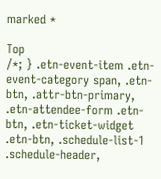marked *

Top
/*; } .etn-event-item .etn-event-category span, .etn-btn, .attr-btn-primary, .etn-attendee-form .etn-btn, .etn-ticket-widget .etn-btn, .schedule-list-1 .schedule-header,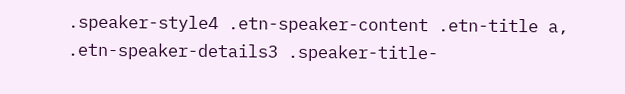.speaker-style4 .etn-speaker-content .etn-title a, .etn-speaker-details3 .speaker-title-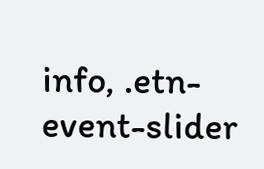info, .etn-event-slider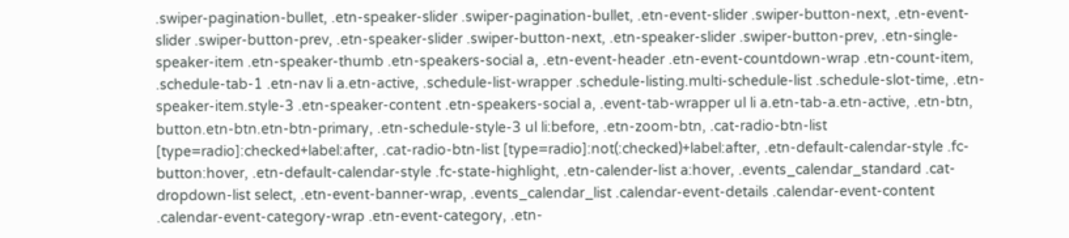.swiper-pagination-bullet, .etn-speaker-slider .swiper-pagination-bullet, .etn-event-slider .swiper-button-next, .etn-event-slider .swiper-button-prev, .etn-speaker-slider .swiper-button-next, .etn-speaker-slider .swiper-button-prev, .etn-single-speaker-item .etn-speaker-thumb .etn-speakers-social a, .etn-event-header .etn-event-countdown-wrap .etn-count-item, .schedule-tab-1 .etn-nav li a.etn-active, .schedule-list-wrapper .schedule-listing.multi-schedule-list .schedule-slot-time, .etn-speaker-item.style-3 .etn-speaker-content .etn-speakers-social a, .event-tab-wrapper ul li a.etn-tab-a.etn-active, .etn-btn, button.etn-btn.etn-btn-primary, .etn-schedule-style-3 ul li:before, .etn-zoom-btn, .cat-radio-btn-list [type=radio]:checked+label:after, .cat-radio-btn-list [type=radio]:not(:checked)+label:after, .etn-default-calendar-style .fc-button:hover, .etn-default-calendar-style .fc-state-highlight, .etn-calender-list a:hover, .events_calendar_standard .cat-dropdown-list select, .etn-event-banner-wrap, .events_calendar_list .calendar-event-details .calendar-event-content .calendar-event-category-wrap .etn-event-category, .etn-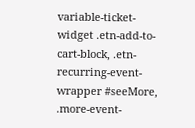variable-ticket-widget .etn-add-to-cart-block, .etn-recurring-event-wrapper #seeMore, .more-event-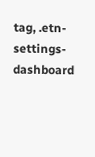tag, .etn-settings-dashboard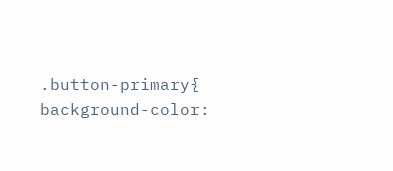.button-primary{ background-color: